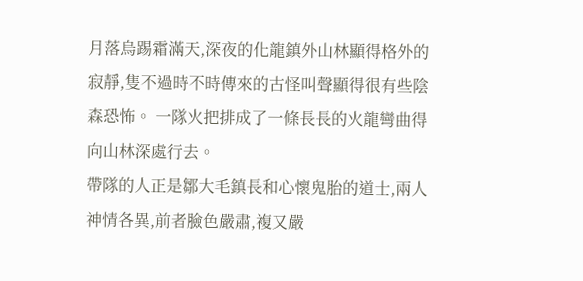月落烏踢霜滿天,深夜的化龍鎮外山林顯得格外的寂靜,隻不過時不時傳來的古怪叫聲顯得很有些陰森恐怖。 一隊火把排成了一條長長的火龍彎曲得向山林深處行去。
帶隊的人正是鄒大毛鎮長和心懷鬼胎的道士,兩人神情各異,前者臉色嚴肅,複又嚴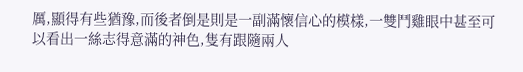厲,顯得有些猶豫,而後者倒是則是一副滿懷信心的模樣,一雙鬥雞眼中甚至可以看出一絲志得意滿的神色,隻有跟隨兩人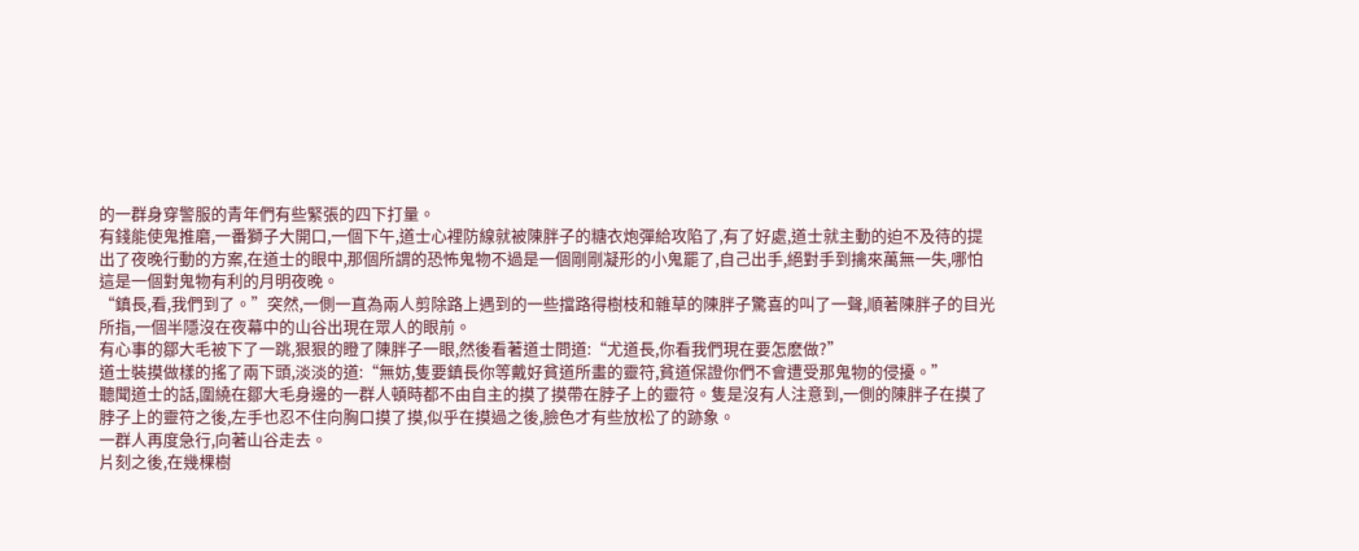的一群身穿警服的青年們有些緊張的四下打量。
有錢能使鬼推磨,一番獅子大開口,一個下午,道士心裡防線就被陳胖子的糖衣炮彈給攻陷了,有了好處,道士就主動的迫不及待的提出了夜晚行動的方案,在道士的眼中,那個所謂的恐怖鬼物不過是一個剛剛凝形的小鬼罷了,自己出手,絕對手到擒來萬無一失,哪怕這是一個對鬼物有利的月明夜晚。
“鎮長,看,我們到了。”突然,一側一直為兩人剪除路上遇到的一些擋路得樹枝和雜草的陳胖子驚喜的叫了一聲,順著陳胖子的目光所指,一個半隱沒在夜幕中的山谷出現在眾人的眼前。
有心事的鄒大毛被下了一跳,狠狠的瞪了陳胖子一眼,然後看著道士問道:“尤道長,你看我們現在要怎麽做?”
道士裝摸做樣的搖了兩下頭,淡淡的道:“無妨,隻要鎮長你等戴好貧道所畫的靈符,貧道保證你們不會遭受那鬼物的侵擾。”
聽聞道士的話,圍繞在鄒大毛身邊的一群人頓時都不由自主的摸了摸帶在脖子上的靈符。隻是沒有人注意到,一側的陳胖子在摸了脖子上的靈符之後,左手也忍不住向胸口摸了摸,似乎在摸過之後,臉色才有些放松了的跡象。
一群人再度急行,向著山谷走去。
片刻之後,在幾棵樹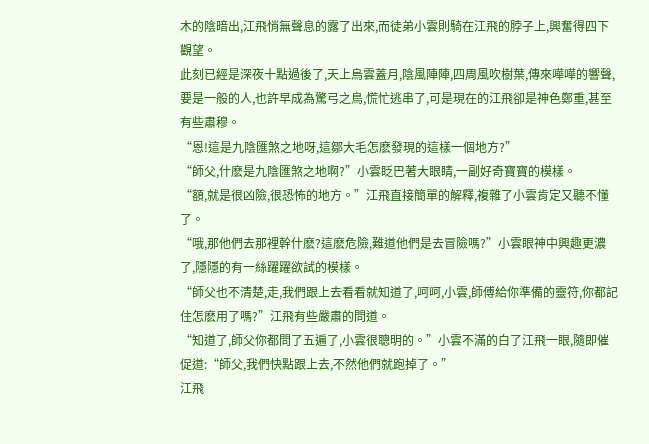木的陰暗出,江飛悄無聲息的露了出來,而徒弟小雲則騎在江飛的脖子上,興奮得四下觀望。
此刻已經是深夜十點過後了,天上烏雲蓋月,陰風陣陣,四周風吹樹葉,傳來嘩嘩的響聲,要是一般的人,也許早成為驚弓之鳥,慌忙逃串了,可是現在的江飛卻是神色鄭重,甚至有些肅穆。
“恩!這是九陰匯煞之地呀,這鄒大毛怎麽發現的這樣一個地方?”
“師父,什麽是九陰匯煞之地啊?”小雲眨巴著大眼睛,一副好奇寶寶的模樣。
“額,就是很凶險,很恐怖的地方。”江飛直接簡單的解釋,複雜了小雲肯定又聽不懂了。
“哦,那他們去那裡幹什麽?這麽危險,難道他們是去冒險嗎?”小雲眼神中興趣更濃了,隱隱的有一絲躍躍欲試的模樣。
“師父也不清楚,走,我們跟上去看看就知道了,呵呵,小雲,師傅給你準備的靈符,你都記住怎麽用了嗎?”江飛有些嚴肅的問道。
“知道了,師父你都問了五遍了,小雲很聰明的。”小雲不滿的白了江飛一眼,隨即催促道:“師父,我們快點跟上去,不然他們就跑掉了。”
江飛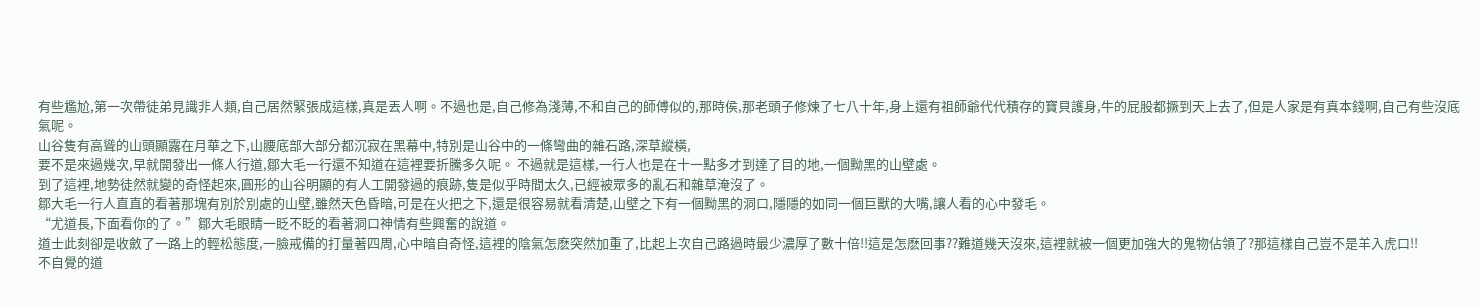有些尷尬,第一次帶徒弟見識非人類,自己居然緊張成這樣,真是丟人啊。不過也是,自己修為淺薄,不和自己的師傅似的,那時侯,那老頭子修煉了七八十年,身上還有祖師爺代代積存的寶貝護身,牛的屁股都撅到天上去了,但是人家是有真本錢啊,自己有些沒底氣呢。
山谷隻有高聳的山頭顯露在月華之下,山腰底部大部分都沉寂在黑幕中,特別是山谷中的一條彎曲的雜石路,深草縱橫,
要不是來過幾次,早就開發出一條人行道,鄒大毛一行還不知道在這裡要折騰多久呢。 不過就是這樣,一行人也是在十一點多才到達了目的地,一個黝黑的山壁處。
到了這裡,地勢徒然就變的奇怪起來,圓形的山谷明顯的有人工開發過的痕跡,隻是似乎時間太久,已經被眾多的亂石和雜草淹沒了。
鄒大毛一行人直直的看著那塊有別於別處的山壁,雖然天色昏暗,可是在火把之下,還是很容易就看清楚,山壁之下有一個黝黑的洞口,隱隱的如同一個巨獸的大嘴,讓人看的心中發毛。
“尤道長,下面看你的了。”鄒大毛眼睛一眨不眨的看著洞口神情有些興奮的說道。
道士此刻卻是收斂了一路上的輕松態度,一臉戒備的打量著四周,心中暗自奇怪,這裡的陰氣怎麽突然加重了,比起上次自己路過時最少濃厚了數十倍!!這是怎麽回事??難道幾天沒來,這裡就被一個更加強大的鬼物佔領了?那這樣自己豈不是羊入虎口!!
不自覺的道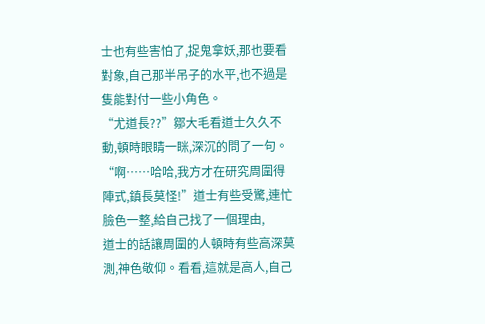士也有些害怕了,捉鬼拿妖,那也要看對象,自己那半吊子的水平,也不過是隻能對付一些小角色。
“尤道長??”鄒大毛看道士久久不動,頓時眼睛一眯,深沉的問了一句。
“啊……哈哈,我方才在研究周圍得陣式,鎮長莫怪!”道士有些受驚,連忙臉色一整,給自己找了一個理由,
道士的話讓周圍的人頓時有些高深莫測,神色敬仰。看看,這就是高人,自己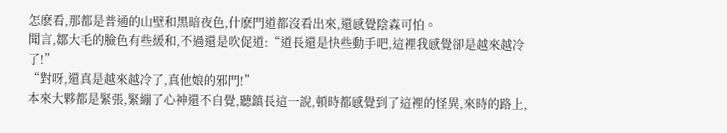怎麽看,那都是普通的山壁和黑暗夜色,什麽門道都沒看出來,還感覺陰森可怕。
聞言,鄒大毛的臉色有些緩和,不過還是吹促道:“道長還是快些動手吧,這裡我感覺卻是越來越冷了!”
“對呀,還真是越來越冷了,真他娘的邪門!”
本來大夥都是緊張,緊繃了心神還不自覺,聽鎮長這一說,頓時都感覺到了這裡的怪異,來時的路上,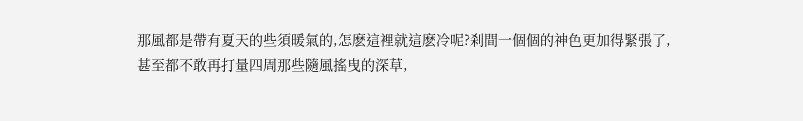那風都是帶有夏天的些須暖氣的,怎麽這裡就這麽冷呢?刹間一個個的神色更加得緊張了,甚至都不敢再打量四周那些隨風搖曳的深草,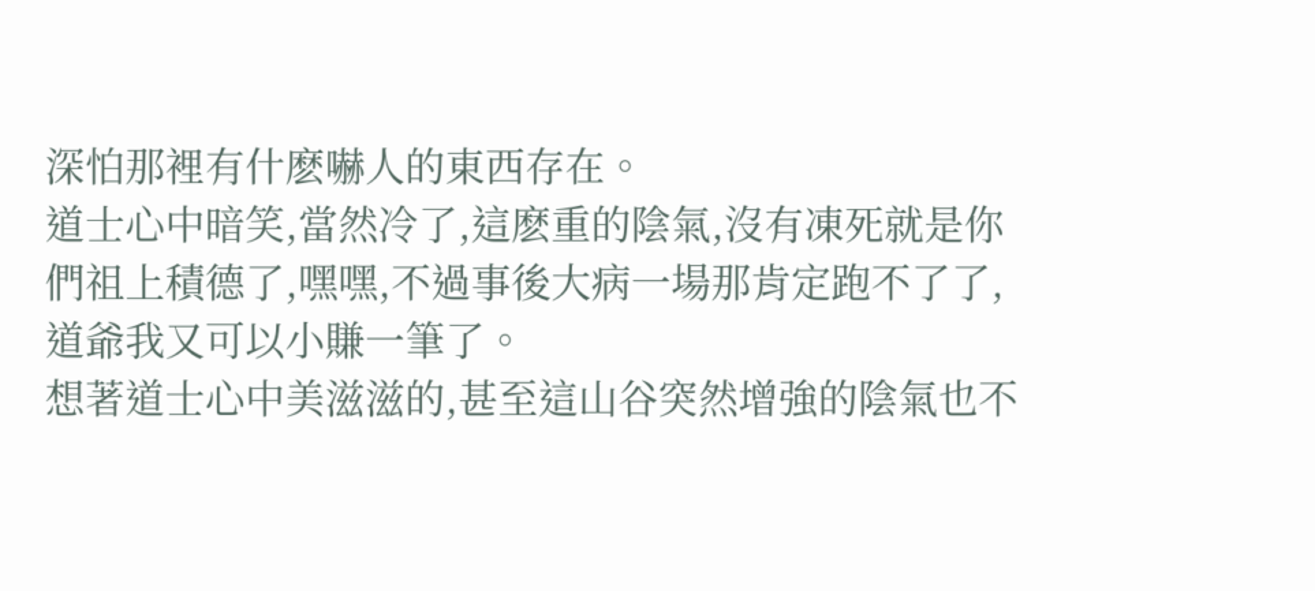深怕那裡有什麽嚇人的東西存在。
道士心中暗笑,當然冷了,這麽重的陰氣,沒有凍死就是你們祖上積德了,嘿嘿,不過事後大病一場那肯定跑不了了,道爺我又可以小賺一筆了。
想著道士心中美滋滋的,甚至這山谷突然增強的陰氣也不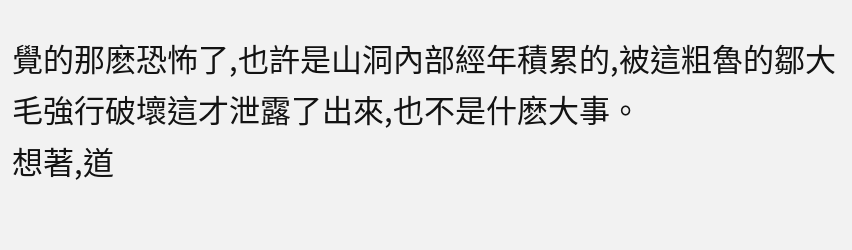覺的那麽恐怖了,也許是山洞內部經年積累的,被這粗魯的鄒大毛強行破壞這才泄露了出來,也不是什麽大事。
想著,道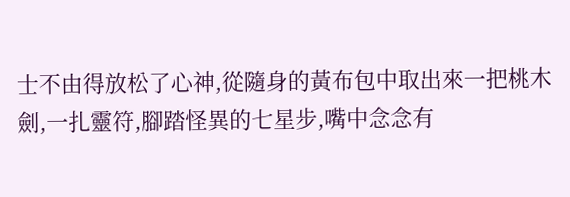士不由得放松了心神,從隨身的黃布包中取出來一把桃木劍,一扎靈符,腳踏怪異的七星步,嘴中念念有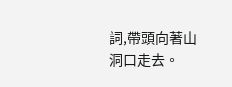詞,帶頭向著山洞口走去。